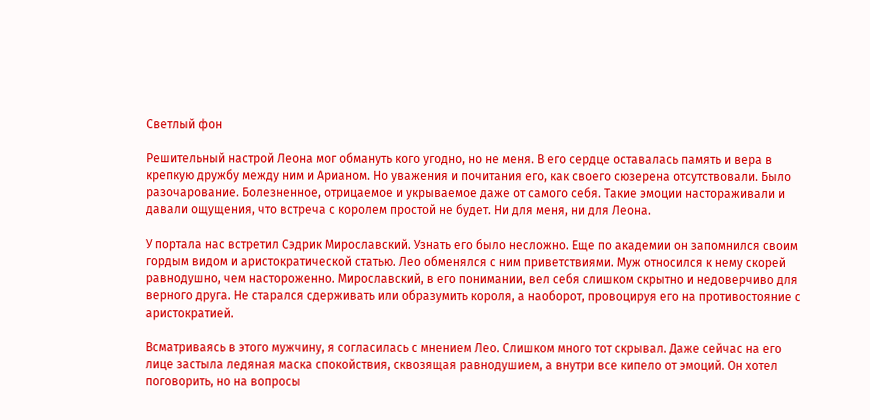Светлый фон

Решительный настрой Леона мог обмануть кого угодно, но не меня. В его сердце оставалась память и вера в крепкую дружбу между ним и Арианом. Но уважения и почитания его, как своего сюзерена отсутствовали. Было разочарование. Болезненное, отрицаемое и укрываемое даже от самого себя. Такие эмоции настораживали и давали ощущения, что встреча с королем простой не будет. Ни для меня, ни для Леона.

У портала нас встретил Сэдрик Мирославский. Узнать его было несложно. Еще по академии он запомнился своим гордым видом и аристократической статью. Лео обменялся с ним приветствиями. Муж относился к нему скорей равнодушно, чем настороженно. Мирославский, в его понимании, вел себя слишком скрытно и недоверчиво для верного друга. Не старался сдерживать или образумить короля, а наоборот, провоцируя его на противостояние с аристократией.

Всматриваясь в этого мужчину, я согласилась с мнением Лео. Слишком много тот скрывал. Даже сейчас на его лице застыла ледяная маска спокойствия, сквозящая равнодушием, а внутри все кипело от эмоций. Он хотел поговорить, но на вопросы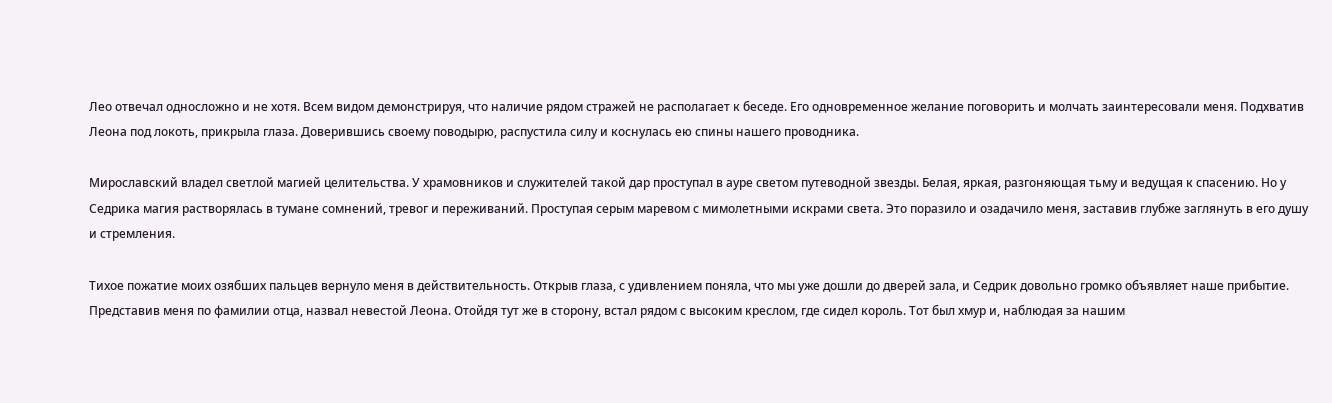Лео отвечал односложно и не хотя. Всем видом демонстрируя, что наличие рядом стражей не располагает к беседе. Его одновременное желание поговорить и молчать заинтересовали меня. Подхватив Леона под локоть, прикрыла глаза. Доверившись своему поводырю, распустила силу и коснулась ею спины нашего проводника.

Мирославский владел светлой магией целительства. У храмовников и служителей такой дар проступал в ауре светом путеводной звезды. Белая, яркая, разгоняющая тьму и ведущая к спасению. Но у Седрика магия растворялась в тумане сомнений, тревог и переживаний. Проступая серым маревом с мимолетными искрами света. Это поразило и озадачило меня, заставив глубже заглянуть в его душу и стремления.

Тихое пожатие моих озябших пальцев вернуло меня в действительность. Открыв глаза, с удивлением поняла, что мы уже дошли до дверей зала, и Седрик довольно громко объявляет наше прибытие. Представив меня по фамилии отца, назвал невестой Леона. Отойдя тут же в сторону, встал рядом с высоким креслом, где сидел король. Тот был хмур и, наблюдая за нашим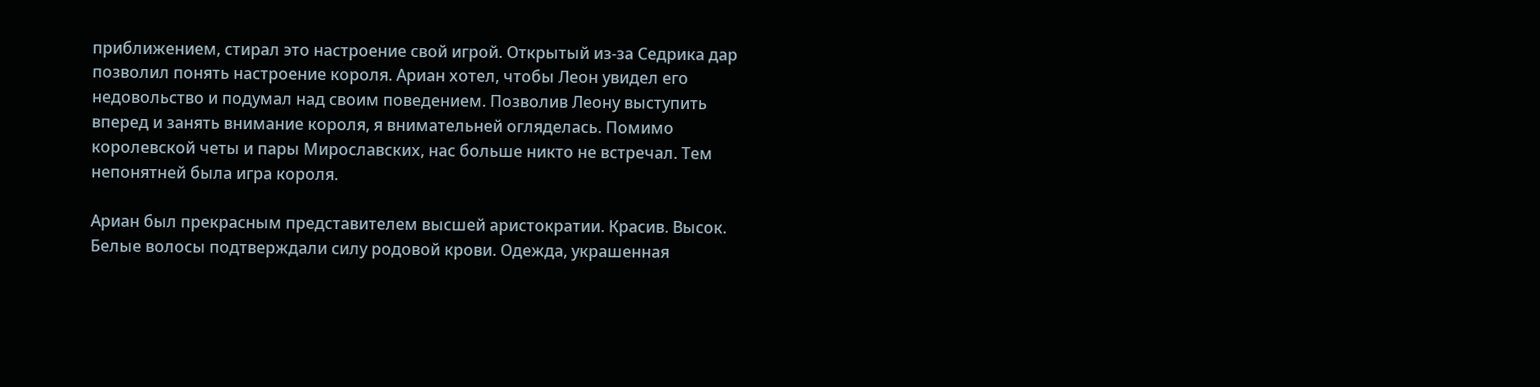приближением, стирал это настроение свой игрой. Открытый из-за Седрика дар позволил понять настроение короля. Ариан хотел, чтобы Леон увидел его недовольство и подумал над своим поведением. Позволив Леону выступить вперед и занять внимание короля, я внимательней огляделась. Помимо королевской четы и пары Мирославских, нас больше никто не встречал. Тем непонятней была игра короля.

Ариан был прекрасным представителем высшей аристократии. Красив. Высок. Белые волосы подтверждали силу родовой крови. Одежда, украшенная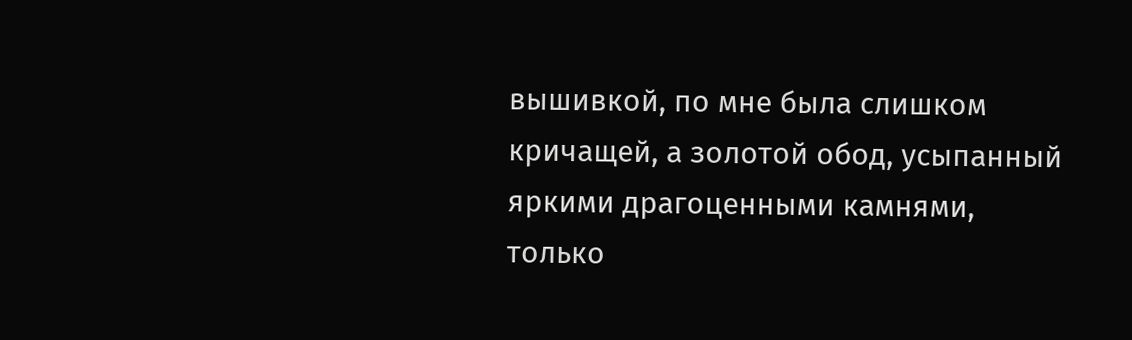вышивкой, по мне была слишком кричащей, а золотой обод, усыпанный яркими драгоценными камнями, только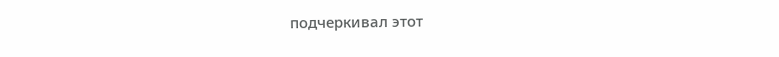подчеркивал этот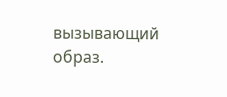вызывающий образ.